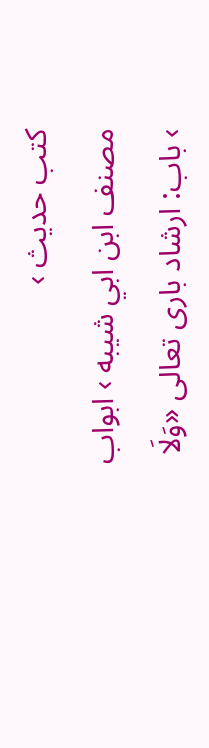کتب حدیث ›
مصنف ابن ابي شيبه › ابواب
› باب: ارشاد باری تعالى «وَلَا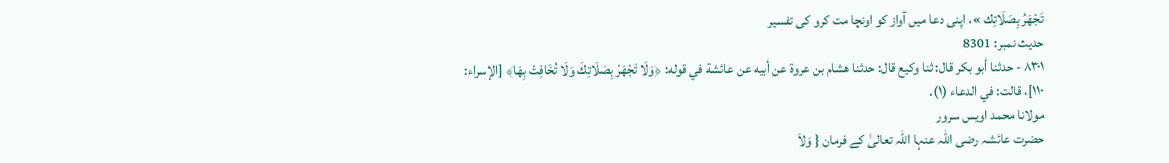تَجْهَرُ بِصَلَاتِك »، اپنی دعا میں آواز کو اونچا مت کرو کی تفسیر
حدیث نمبر: 8301
٨٣٠١ - حدثنا أبو بكر قال: ثنا وكيع قال: حدثنا هشام بن عروة عن أبيه عن عائشة في قوله: ﴿وَلَا تَجْهَرْ بِصَلَاتِكَ وَلَا تُخَافِتْ بِهَا﴾ [الإسراء: ١١٠]، قالت: في الدعاء (١).
مولانا محمد اویس سرور
حضرت عائشہ رضی اللہ عنہا اللہ تعالیٰ کے فرمان { وَلاَ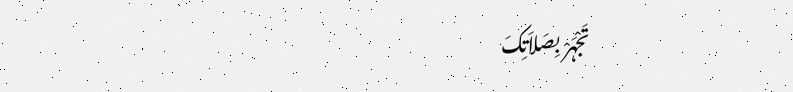تَجْہَرْ بِصَلاَتِکَ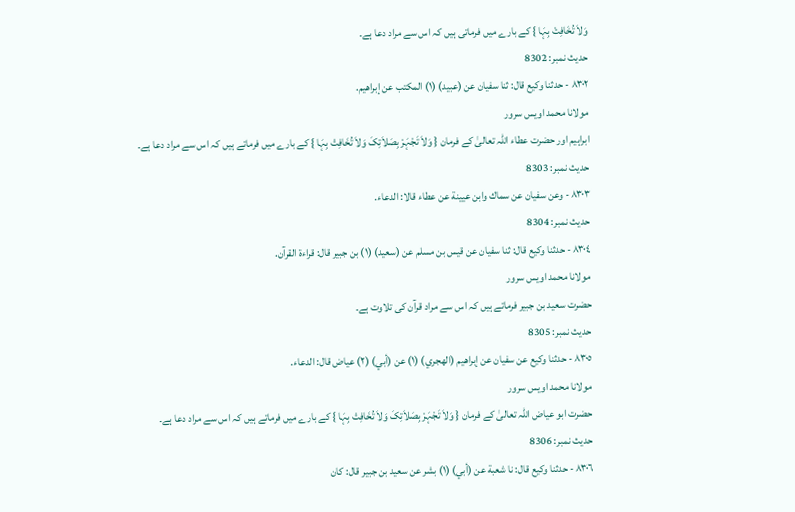وَلاَ تُخَافِتْ بِہَا } کے بارے میں فرماتی ہیں کہ اس سے مراد دعا ہے۔
حدیث نمبر: 8302
٨٣٠٢ - حدثنا وكيع قال: ثنا سفيان عن (عبيد) (١) المكتب عن إبراهيم.
مولانا محمد اویس سرور
ابراہیم اور حضرت عطاء اللہ تعالیٰ کے فرمان { وَلاَ تَجْہَرْ بِصَلاَتِکَ وَلاَ تُخَافِتْ بِہَا } کے بارے میں فرماتے ہیں کہ اس سے مراد دعا ہے۔
حدیث نمبر: 8303
٨٣٠٣ - وعن سفيان عن سماك وابن عيينة عن عطاء قالا: الدعاء.
حدیث نمبر: 8304
٨٣٠٤ - حدثنا وكيع قال: ثنا سفيان عن قيس بن مسلم عن (سعيد) (١) بن جبير قال: قراءة القرآن.
مولانا محمد اویس سرور
حضرت سعید بن جبیر فرماتے ہیں کہ اس سے مراد قرآن کی تلاوت ہے۔
حدیث نمبر: 8305
٨٣٠٥ - حدثنا وكيع عن سفيان عن إبراهيم (الهجري) (١) عن (أبي) (٢) عياض قال: الدعاء.
مولانا محمد اویس سرور
حضرت ابو عیاض اللہ تعالیٰ کے فرمان { وَلاَ تَجْہَرْ بِصَلاَتِکَ وَلاَ تُخَافِتْ بِہَا } کے بارے میں فرماتے ہیں کہ اس سے مراد دعا ہے۔
حدیث نمبر: 8306
٨٣٠٦ - حدثنا وكيع قال: نا شعبة عن (أبي) (١) بشر عن سعيد بن جبير قال: كان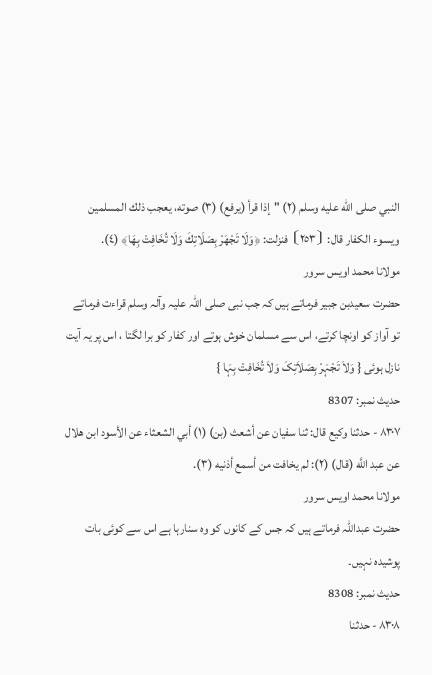النبي صلى الله عليه وسلم (٢) "إذا قرأ (يرفع) (٣) صوته، يعجب ذلك المسلمين ويسوء الكفار قال: ⦗٢٥٣⦘ فنزلت: ﴿وَلَا تَجْهَرْ بِصَلَاتِكَ وَلَا تُخَافِتْ بِهَا﴾ (٤).
مولانا محمد اویس سرور
حضرت سعیدبن جبیر فرماتے ہیں کہ جب نبی صلی اللہ علیہ وآلہ وسلم قراءت فرماتے تو آواز کو اونچا کرتے، اس سے مسلمان خوش ہوتے اور کفار کو برا لگتا ، اس پر یہ آیت نازل ہوئی { وَلاَ تَجْہَرْ بِصَلاَتِکَ وَلاَ تُخَافِتْ بِہَا }
حدیث نمبر: 8307
٨٣٠٧ - حدثنا وكيع قال: ثنا سفيان عن أشعث (بن) (١) أبي الشعثاء عن الأسود ابن هلال عن عبد اللَّه (قال) (٢): لم يخافت من أسمع أذنيه (٣).
مولانا محمد اویس سرور
حضرت عبداللہ فرماتے ہیں کہ جس کے کانوں کو وہ سنارہا ہے اس سے کوئی بات پوشیدہ نہیں۔
حدیث نمبر: 8308
٨٣٠٨ - حدثنا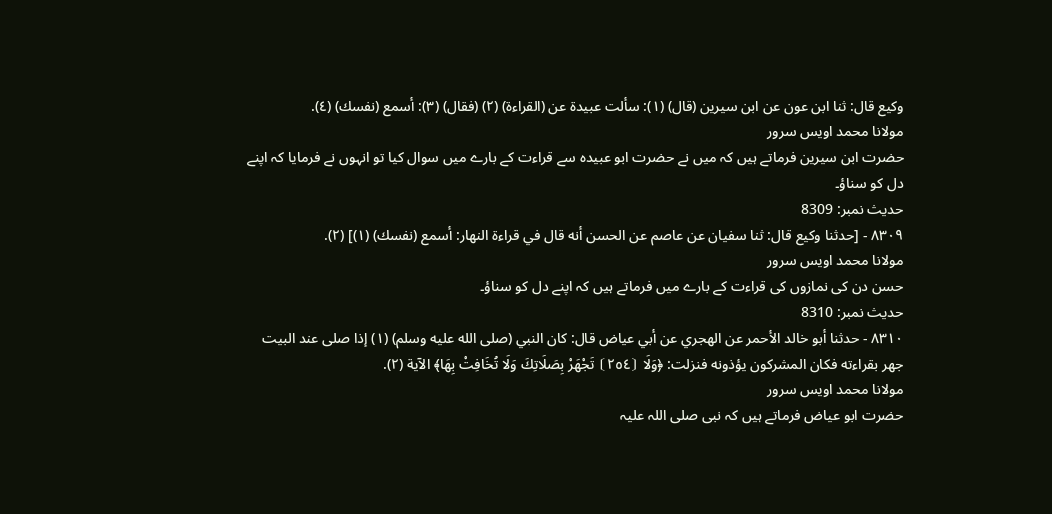وكيع قال: ثنا ابن عون عن ابن سيرين (قال) (١): سألت عبيدة عن (القراءة) (٢) (فقال) (٣): أسمع (نفسك) (٤).
مولانا محمد اویس سرور
حضرت ابن سیرین فرماتے ہیں کہ میں نے حضرت ابو عبیدہ سے قراءت کے بارے میں سوال کیا تو انہوں نے فرمایا کہ اپنے دل کو سناؤ۔
حدیث نمبر: 8309
٨٣٠٩ - [حدثنا وكيع قال: ثنا سفيان عن عاصم عن الحسن أنه قال في قراءة النهار: أسمع (نفسك) (١)] (٢).
مولانا محمد اویس سرور
حسن دن کی نمازوں کی قراءت کے بارے میں فرماتے ہیں کہ اپنے دل کو سناؤ۔
حدیث نمبر: 8310
٨٣١٠ - حدثنا أبو خالد الأحمر عن الهجري عن أبي عياض قال: كان النبي (صلى الله عليه وسلم) (١) إذا صلى عند البيت جهر بقراءته فكان المشركون يؤذونه فنزلت: ﴿وَلَا ⦗٢٥٤⦘ تَجْهَرْ بِصَلَاتِكَ وَلَا تُخَافِتْ بِهَا﴾ الآية (٢).
مولانا محمد اویس سرور
حضرت ابو عیاض فرماتے ہیں کہ نبی صلی اللہ علیہ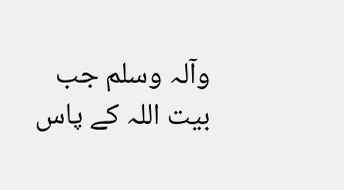وآلہ وسلم جب بیت اللہ کے پاس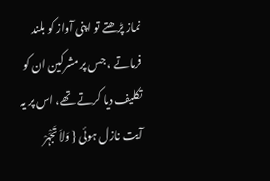نماز پڑھتے تو اپنی آواز کو بلند فرماتے ، جس پر مشرکین ان کو تکلیف دیا کرتے تھے، اس پر یہ آیت نازل ہوئی { وَلاَ تَجْہَرْ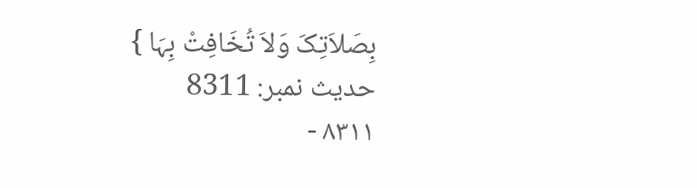بِصَلاَتِکَ وَلاَ تُخَافِتْ بِہَا }
حدیث نمبر: 8311
٨٣١١ -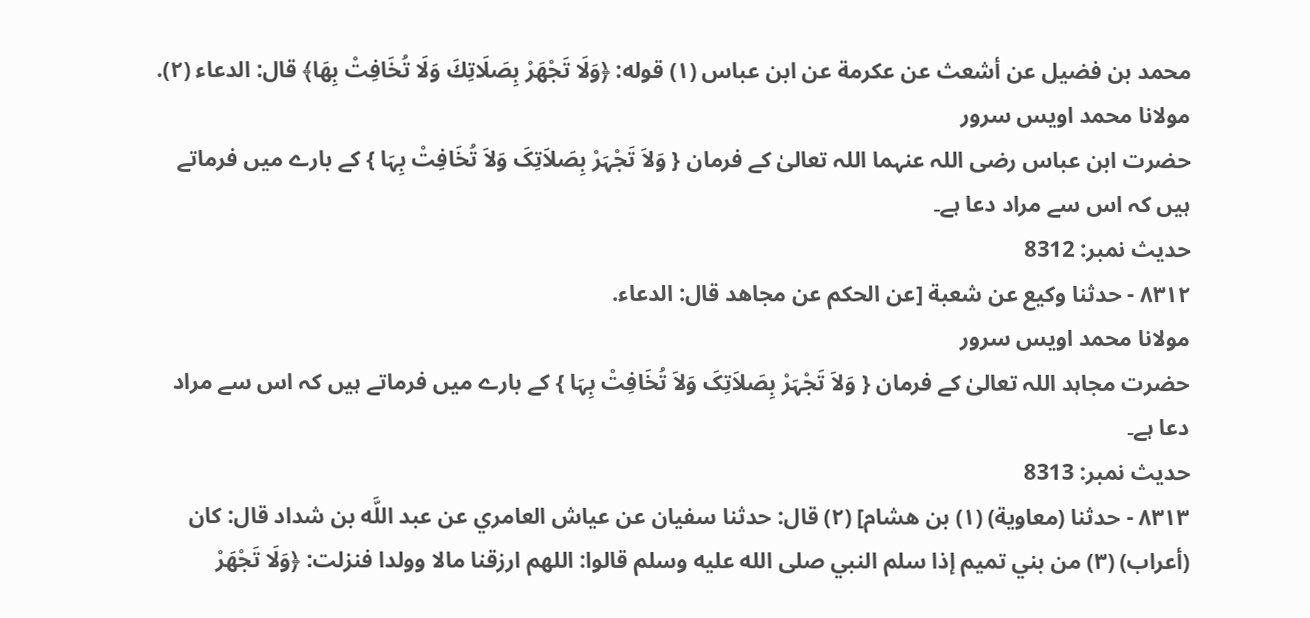محمد بن فضيل عن أشعث عن عكرمة عن ابن عباس (١) قوله: ﴿وَلَا تَجْهَرْ بِصَلَاتِكَ وَلَا تُخَافِتْ بِهَا﴾ قال: الدعاء (٢).
مولانا محمد اویس سرور
حضرت ابن عباس رضی اللہ عنہما اللہ تعالیٰ کے فرمان { وَلاَ تَجْہَرْ بِصَلاَتِکَ وَلاَ تُخَافِتْ بِہَا } کے بارے میں فرماتے ہیں کہ اس سے مراد دعا ہے۔
حدیث نمبر: 8312
٨٣١٢ - حدثنا وكيع عن شعبة [عن الحكم عن مجاهد قال: الدعاء.
مولانا محمد اویس سرور
حضرت مجاہد اللہ تعالیٰ کے فرمان { وَلاَ تَجْہَرْ بِصَلاَتِکَ وَلاَ تُخَافِتْ بِہَا } کے بارے میں فرماتے ہیں کہ اس سے مراد دعا ہے۔
حدیث نمبر: 8313
٨٣١٣ - حدثنا (معاوية) (١) بن هشام] (٢) قال: حدثنا سفيان عن عياش العامري عن عبد اللَّه بن شداد قال: كان (أعراب) (٣) من بني تميم إذا سلم النبي صلى الله عليه وسلم قالوا: اللهم ارزقنا مالا وولدا فنزلت: ﴿وَلَا تَجْهَرْ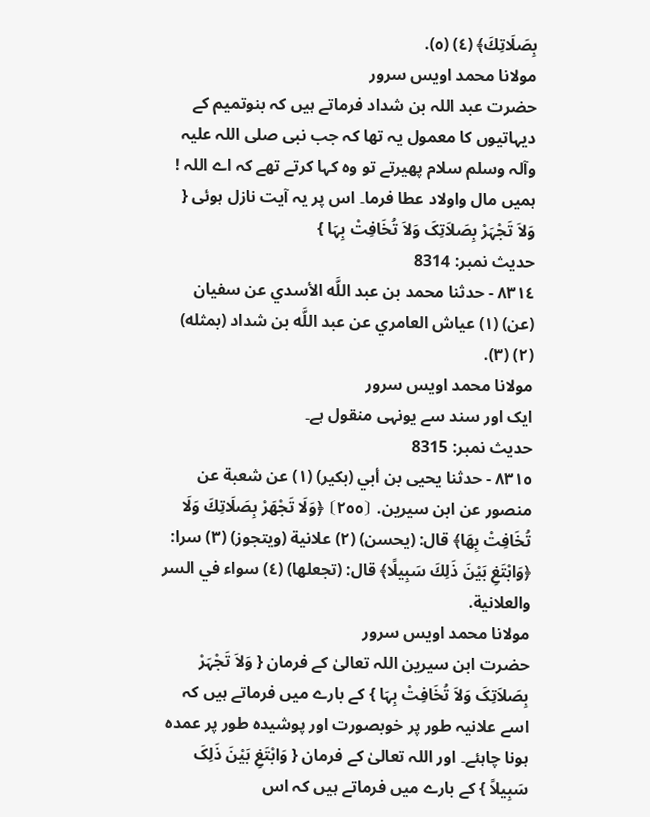بِصَلَاتِكَ﴾ (٤) (٥).
مولانا محمد اویس سرور
حضرت عبد اللہ بن شداد فرماتے ہیں کہ بنوتمیم کے دیہاتیوں کا معمول یہ تھا کہ جب نبی صلی اللہ علیہ وآلہ وسلم سلام پھیرتے تو وہ کہا کرتے تھے کہ اے اللہ ! ہمیں مال واولاد عطا فرما۔ اس پر یہ آیت نازل ہوئی { وَلاَ تَجْہَرْ بِصَلاَتِکَ وَلاَ تُخَافِتْ بِہَا }
حدیث نمبر: 8314
٨٣١٤ - حدثنا محمد بن عبد اللَّه الأسدي عن سفيان (عن) (١) عياش العامري عن عبد اللَّه بن شداد (بمثله) (٢) (٣).
مولانا محمد اویس سرور
ایک اور سند سے یونہی منقول ہے۔
حدیث نمبر: 8315
٨٣١٥ - حدثنا يحيى بن أبي (بكير) (١) عن شعبة عن منصور عن ابن سيرين. ⦗٢٥٥⦘ ﴿وَلَا تَجْهَرْ بِصَلَاتِكَ وَلَا تُخَافِتْ بِهَا﴾ قال: (يحسن) (٢) علانية (ويتجوز) (٣) سرا: ﴿وَابْتَغِ بَيْنَ ذَلِكَ سَبِيلًا﴾ قال: (تجعلها) (٤) سواء في السر والعلانية.
مولانا محمد اویس سرور
حضرت ابن سیرین اللہ تعالیٰ کے فرمان { وَلاَ تَجْہَرْ بِصَلاَتِکَ وَلاَ تُخَافِتْ بِہَا } کے بارے میں فرماتے ہیں کہ اسے علانیہ طور پر خوبصورت اور پوشیدہ طور پر عمدہ ہونا چاہئے۔ اور اللہ تعالیٰ کے فرمان { وَابْتَغِ بَیْنَ ذَلِکَ سَبِیلاً } کے بارے میں فرماتے ہیں کہ اس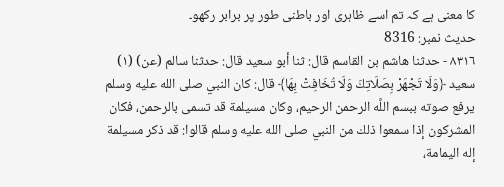کا معنی ہے کہ تم اسے ظاہری اور باطنی طور پر برابر رکھو۔
حدیث نمبر: 8316
٨٣١٦ - حدثنا هاشم بن القاسم قال: ثنا أبو سعيد قال: حدثنا سالم (عن) (١) سعيد ﴿وَلَا تَجْهَرْ بِصَلَاتِكَ وَلَا تُخَافِتْ بِهَا﴾ قال: كان النبي صلى الله عليه وسلم يرفع صوته ببسم اللَّه الرحمن الرحيم، وكان مسيلمة قد تسمى بالرحمن، فكان المشركون إذا سمعوا ذلك من النبي صلى الله عليه وسلم قالوا: قد ذكر مسيلمة إله اليمامة،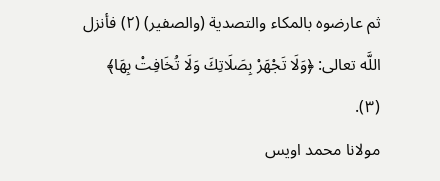ثم عارضوه بالمكاء والتصدية (والصفير) (٢) فأنزل اللَّه تعالى: ﴿وَلَا تَجْهَرْ بِصَلَاتِكَ وَلَا تُخَافِتْ بِهَا﴾ (٣).
مولانا محمد اویس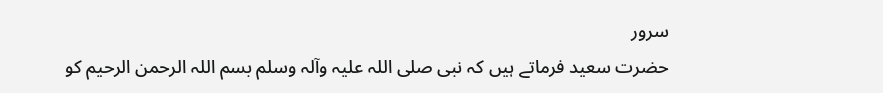سرور
حضرت سعید فرماتے ہیں کہ نبی صلی اللہ علیہ وآلہ وسلم بسم اللہ الرحمن الرحیم کو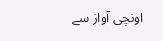اونچی آواز سے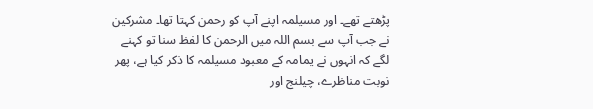پڑھتے تھے۔ اور مسیلمہ اپنے آپ کو رحمن کہتا تھا۔ مشرکین نے جب آپ سے بسم اللہ میں الرحمن کا لفظ سنا تو کہنے لگے کہ انہوں نے یمامہ کے معبود مسیلمہ کا ذکر کیا ہے، پھر نوبت مناظرے، چیلنج اور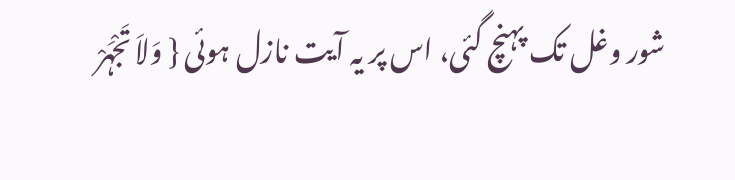شور وغل تک پہنچ گئی، اس پر یہ آیت نازل ہوئی { وَلاَ تَجْہَرْ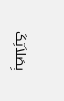بِصَلاَتِکَ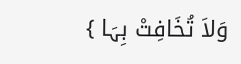وَلاَ تُخَافِتْ بِہَا }